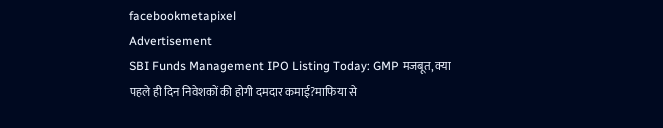facebookmetapixel
Advertisement
SBI Funds Management IPO Listing Today: GMP मजबूत, क्या पहले ही दिन निवेशकों की होगी दमदार कमाई?माफिया से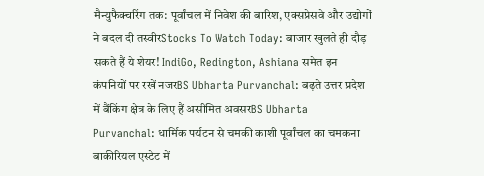मैन्युफैक्चरिंग तक: पूर्वांचल में निवेश की बारिश, एक्सप्रेसवे और उद्योगों ने बदल दी तस्वीरStocks To Watch Today: बाजार खुलते ही दौड़ सकते हैं ये शेयर! IndiGo, Redington, Ashiana समेत इन कंपनियों पर रखें नजरBS Ubharta Purvanchal: बढ़ते उत्तर प्रदेश में बैंकिंग क्षेत्र के लिए हैं असीमित अवसरBS Ubharta Purvanchal: धार्मिक पर्यटन से चमकी काशी पूर्वांचल का चमकना बाकीरियल एस्टेट में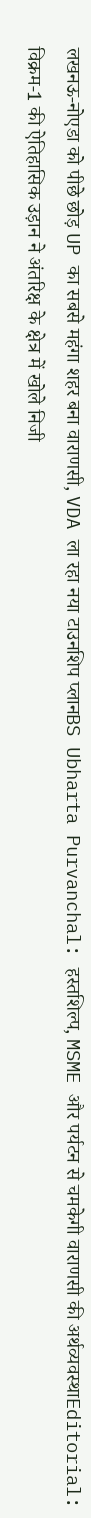लखनऊ-नोएडा को पीछे छोड़ UP का सबसे महंगा शहर बना वाराणसी, VDA ला रहा नया टाउनशिप प्लानBS Ubharta Purvanchal: हस्तशिल्प, MSME और पर्यटन से चमकेगी वाराणसी की अर्थव्यवस्थाEditorial: विक्रम-1 की ऐतिहासिक उड़ान ने अंतरिक्ष के क्षेत्र में खोले निजी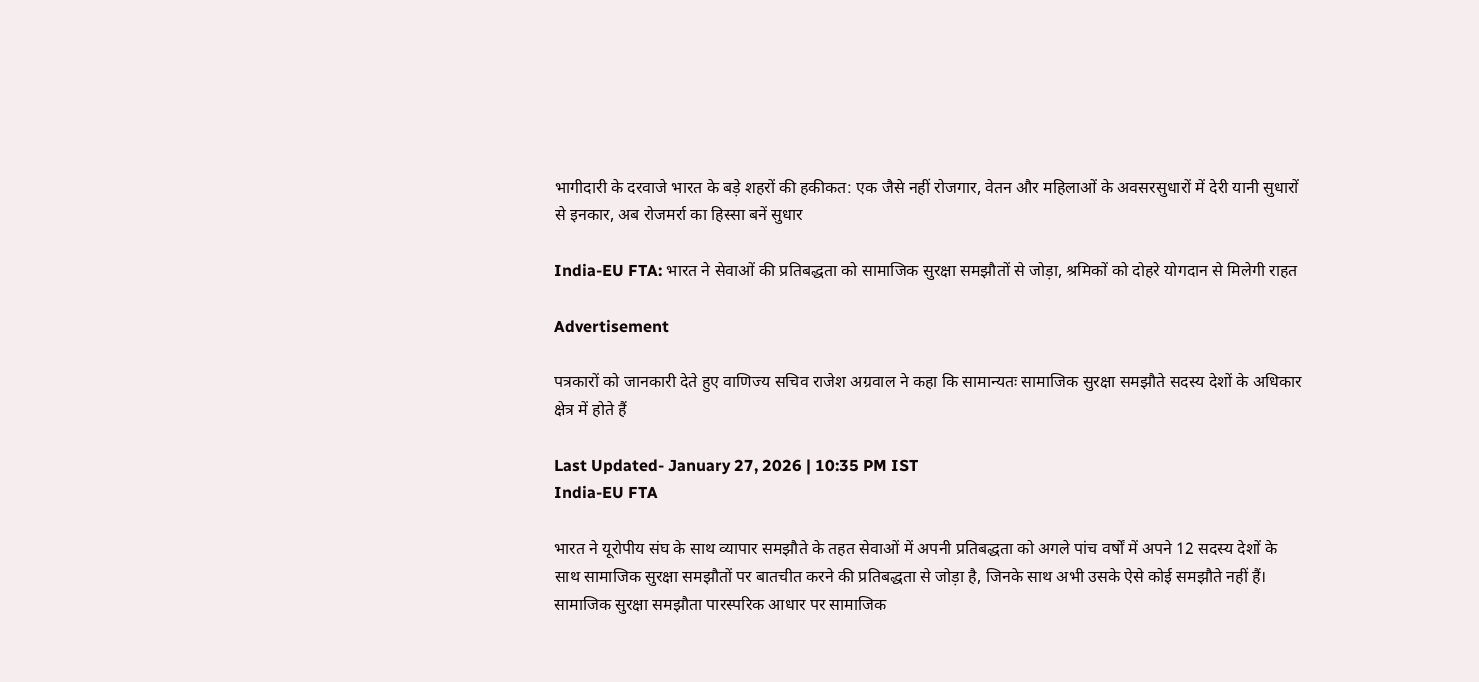भागीदारी के दरवाजे भारत के बड़े शहरों की हकीकत: एक जैसे नहीं रोजगार, वेतन और महिलाओं के अवसरसुधारों में देरी यानी सुधारों से इनकार, अब रोजमर्रा का हिस्सा बनें सुधार

India-EU FTA: भारत ने सेवाओं की प्रतिबद्धता को सामाजिक सुरक्षा समझौतों से जोड़ा, श्रमिकों को दोहरे योगदान से मिलेगी राहत

Advertisement

पत्रकारों को जानकारी देते हुए वाणिज्य सचिव राजेश अग्रवाल ने कहा कि सामान्यतः सामाजिक सुरक्षा समझौते सदस्य देशों के अधिकार क्षेत्र में होते हैं

Last Updated- January 27, 2026 | 10:35 PM IST
India-EU FTA

भारत ने यूरोपीय संघ के साथ व्यापार समझौते के तहत सेवाओं में अपनी प्रतिबद्धता को अगले पांच वर्षों में अपने 12 सदस्य देशों के साथ सामाजिक सुरक्षा समझौतों पर बातचीत करने की प्रतिबद्धता से जोड़ा है, जिनके साथ अभी उसके ऐसे कोई समझौते नहीं हैं। सामाजिक सुरक्षा समझौता पारस्परिक आधार पर सामाजिक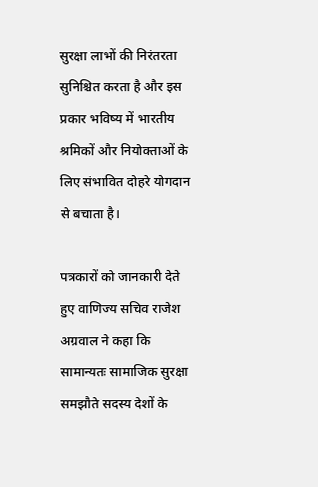सुरक्षा लाभों की निरंतरता सुनिश्चित करता है और इस प्रकार भविष्य में भारतीय श्रमिकों और नियोक्ताओं के लिए संभावित दोहरे योगदान से बचाता है।

पत्रकारों को जानकारी देते हुए वाणिज्य सचिव राजेश अग्रवाल ने कहा कि सामान्यतः सामाजिक सुरक्षा समझौते सदस्य देशों के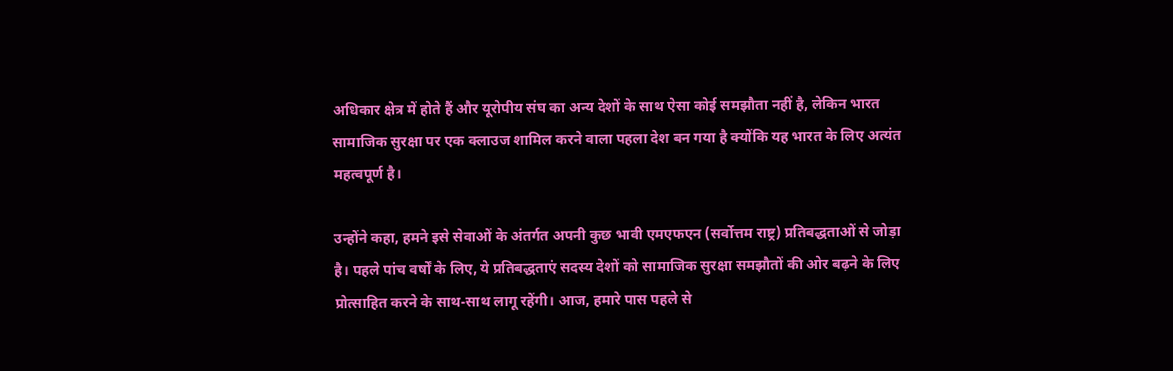अधिकार क्षेत्र में होते हैं और यूरोपीय संघ का अन्य देशों के साथ ऐसा कोई समझौता नहीं है, लेकिन भारत सामाजिक सुरक्षा पर एक क्लाउज शामिल करने वाला पहला देश बन गया है क्योंकि यह भारत के लिए अत्यंत महत्वपूर्ण है।

उन्होंने कहा, हमने इसे सेवाओं के अंतर्गत अपनी कुछ भावी एमएफएन (सर्वोत्तम राष्ट्र) प्रतिबद्धताओं से जोड़ा है। पहले पांच वर्षों के लिए, ये प्रतिबद्धताएं सदस्य देशों को सामाजिक सुरक्षा समझौतों की ओर बढ़ने के लिए प्रोत्साहित करने के साथ-साथ लागू रहेंगी। आज, हमारे पास पहले से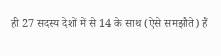ही 27 सदस्य देशों में से 14 के साथ (ऐसे समझौते) हैं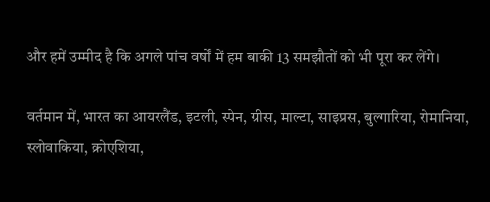और हमें उम्मीद है कि अगले पांच वर्षों में हम बाकी 13 समझौतों को भी पूरा कर लेंगे।

वर्तमान में, भारत का आयरलैंड, इटली, स्पेन, ग्रीस, माल्टा, साइप्रस, बुल्गारिया, रोमानिया, स्लोवाकिया, क्रोएशिया,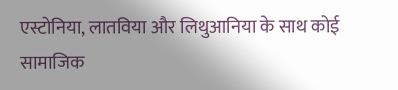एस्टोनिया, लातविया और लिथुआनिया के साथ कोई सामाजिक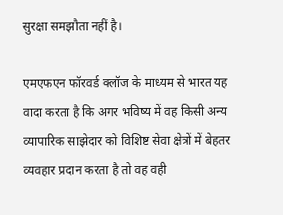सुरक्षा समझौता नहीं है।

एमएफएन फॉरवर्ड क्लॉज के माध्यम से भारत यह वादा करता है कि अगर भविष्य में वह किसी अन्य व्यापारिक साझेदार को विशिष्ट सेवा क्षेत्रों में बेहतर व्यवहार प्रदान करता है तो वह वही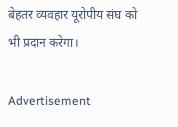बेहतर व्यवहार यूरोपीय संघ को भी प्रदान करेगा।

Advertisement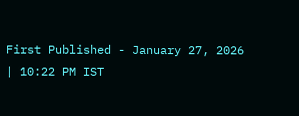First Published - January 27, 2026 | 10:22 PM IST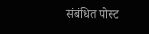संबंधित पोस्ट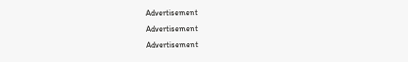Advertisement
Advertisement
Advertisement